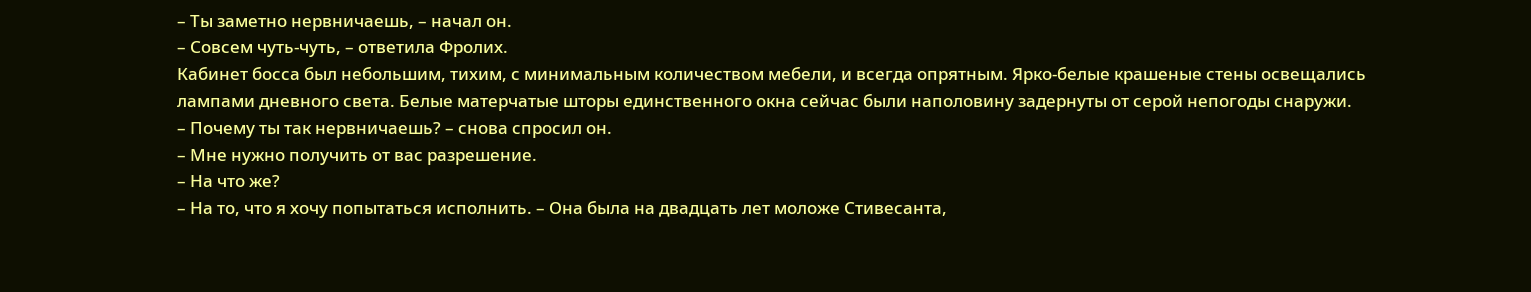– Ты заметно нервничаешь, – начал он.
– Совсем чуть-чуть, – ответила Фролих.
Кабинет босса был небольшим, тихим, с минимальным количеством мебели, и всегда опрятным. Ярко-белые крашеные стены освещались лампами дневного света. Белые матерчатые шторы единственного окна сейчас были наполовину задернуты от серой непогоды снаружи.
– Почему ты так нервничаешь? – снова спросил он.
– Мне нужно получить от вас разрешение.
– На что же?
– На то, что я хочу попытаться исполнить. – Она была на двадцать лет моложе Стивесанта,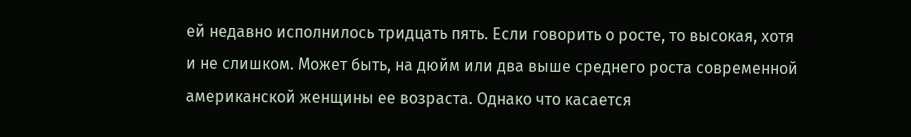ей недавно исполнилось тридцать пять. Если говорить о росте, то высокая, хотя и не слишком. Может быть, на дюйм или два выше среднего роста современной американской женщины ее возраста. Однако что касается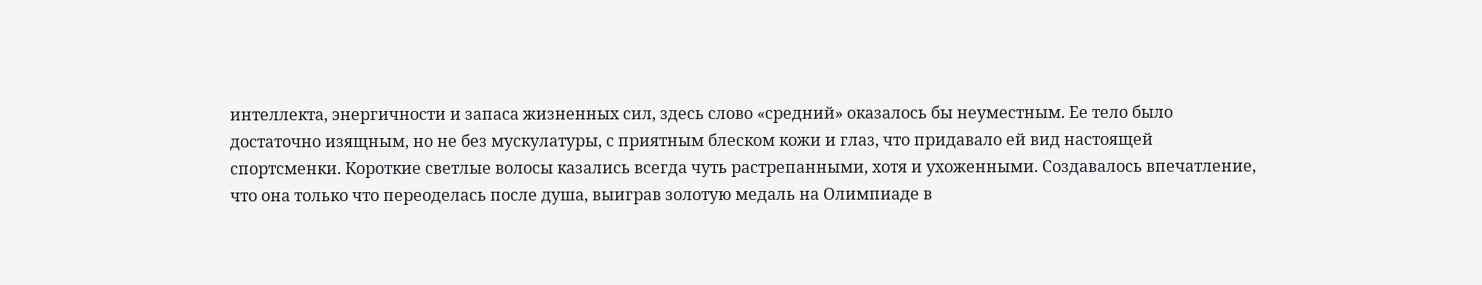интеллекта, энергичности и запаса жизненных сил, здесь слово «средний» оказалось бы неуместным. Ее тело было достаточно изящным, но не без мускулатуры, с приятным блеском кожи и глаз, что придавало ей вид настоящей спортсменки. Короткие светлые волосы казались всегда чуть растрепанными, хотя и ухоженными. Создавалось впечатление, что она только что переоделась после душа, выиграв золотую медаль на Олимпиаде в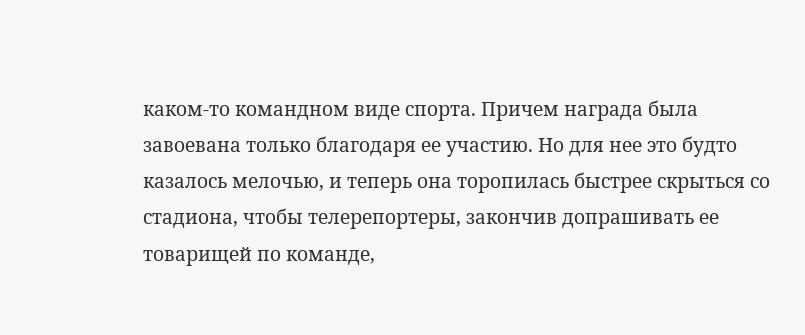каком-то командном виде спорта. Причем награда была завоевана только благодаря ее участию. Но для нее это будто казалось мелочью, и теперь она торопилась быстрее скрыться со стадиона, чтобы телерепортеры, закончив допрашивать ее товарищей по команде,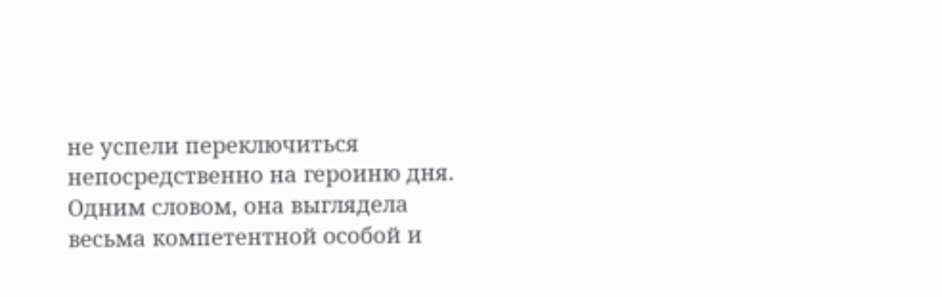не успели переключиться непосредственно на героиню дня. Одним словом, она выглядела весьма компетентной особой и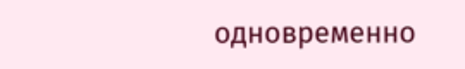одновременно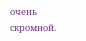очень скромной.